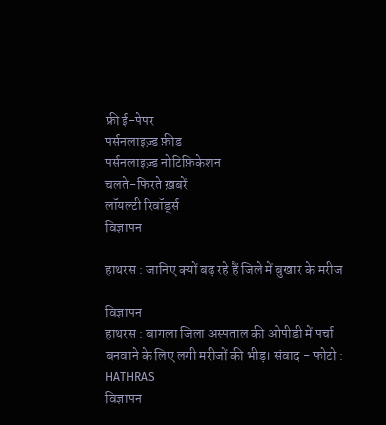फ्री ई-पेपर
पर्सनलाइज़्ड फ़ीड
पर्सनलाइज़्ड नोटिफ़िकेशन
चलते-फिरते ख़बरें
लॉयल्टी रिवॉर्ड्स
विज्ञापन

हाथरस : जानिए क्यों बढ़ रहे हैं जिले में बुखार के मरीज

विज्ञापन
हाथरस : बागला जिला अस्पताल की ओपीडी में पर्चा बनवाने के लिए लगी मरीजों की भीड़। संवाद - फोटो : HATHRAS
विज्ञापन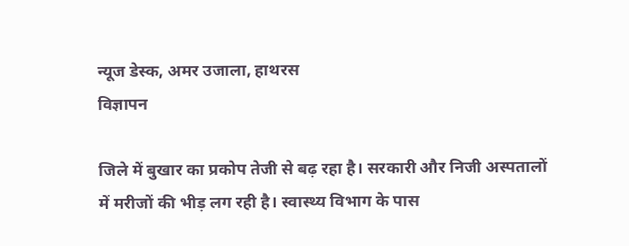न्यूज डेस्क, अमर उजाला, हाथरस
विज्ञापन

जिले में बुखार का प्रकोप तेजी से बढ़ रहा है। सरकारी और निजी अस्पतालों में मरीजों की भीड़ लग रही है। स्वास्थ्य विभाग के पास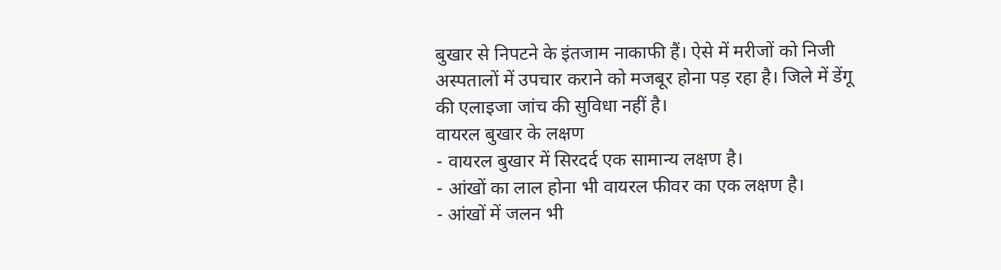बुखार से निपटने के इंतजाम नाकाफी हैं। ऐसे में मरीजों को निजी अस्पतालों में उपचार कराने को मजबूर होना पड़ रहा है। जिले में डेंगू की एलाइजा जांच की सुविधा नहीं है।
वायरल बुखार के लक्षण
- वायरल बुखार में सिरदर्द एक सामान्य लक्षण है।
- आंखों का लाल होना भी वायरल फीवर का एक लक्षण है।
- आंखों में जलन भी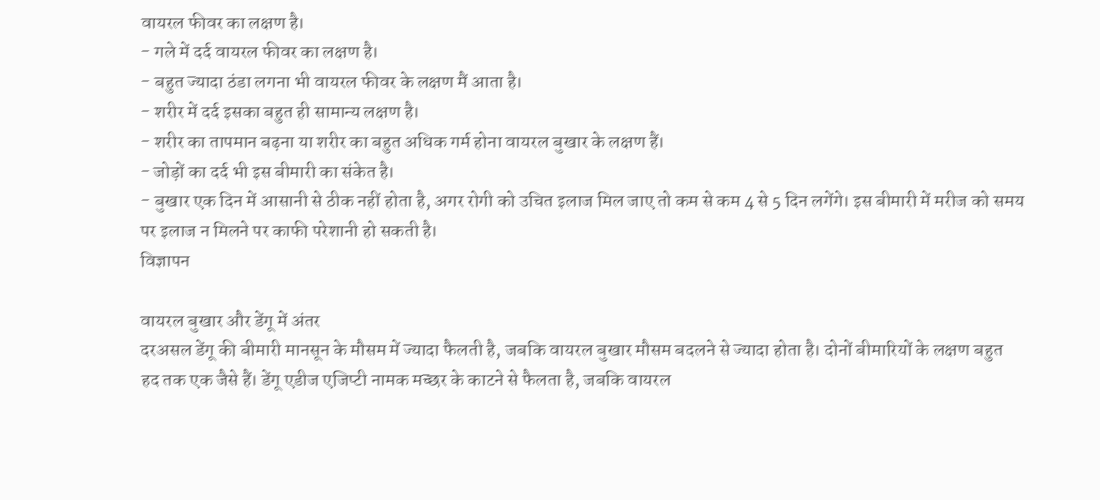वायरल फीवर का लक्षण है।
- गले में दर्द वायरल फीवर का लक्षण है।
- बहुत ज्यादा ठंडा लगना भी वायरल फीवर के लक्षण मैं आता है।
- शरीर में दर्द इसका बहुत ही सामान्य लक्षण है।
- शरीर का तापमान बढ़ना या शरीर का बहुत अधिक गर्म होना वायरल बुखार के लक्षण हैं।
- जोड़ों का दर्द भी इस बीमारी का संकेत है।
- बुखार एक दिन में आसानी से ठीक नहीं होता है, अगर रोगी को उचित इलाज मिल जाए तो कम से कम 4 से 5 दिन लगेंगे। इस बीमारी में मरीज को समय पर इलाज न मिलने पर काफी परेशानी हो सकती है।
विज्ञापन

वायरल बुखार और डेंगू में अंतर
दरअसल डेंगू की बीमारी मानसून के मौसम में ज्यादा फैलती है, जबकि वायरल बुखार मौसम बदलने से ज्यादा होता है। दोनों बीमारियों के लक्षण बहुत हद तक एक जैसे हैं। डेंगू एडीज एजिप्टी नामक मच्छर के काटने से फैलता है, जबकि वायरल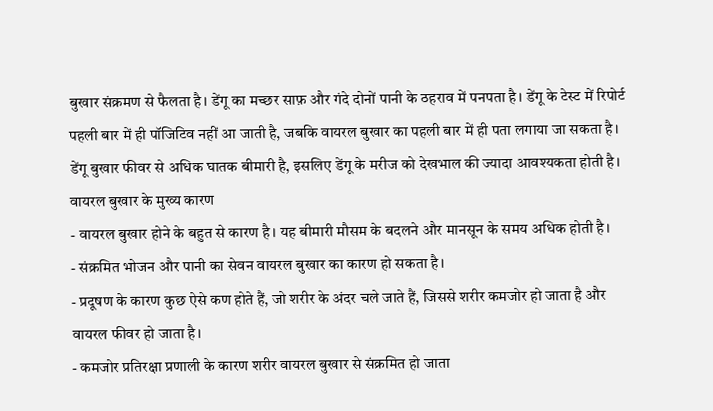बुखार संक्रमण से फैलता है। डेंगू का मच्छर साफ़ और गंदे दोनों पानी के ठहराव में पनपता है। डेंगू के टेस्ट में रिपोर्ट पहली बार में ही पॉजिटिव नहीं आ जाती है, जबकि वायरल बुखार का पहली बार में ही पता लगाया जा सकता है। डेंगू बुखार फीवर से अधिक घातक बीमारी है, इसलिए डेंगू के मरीज को देखभाल की ज्यादा आवश्यकता होती है।
वायरल बुखार के मुख्य कारण
- वायरल बुखार होने के बहुत से कारण है। यह बीमारी मौसम के बदलने और मानसून के समय अधिक होती है।
- संक्रमित भोजन और पानी का सेवन वायरल बुखार का कारण हो सकता है।
- प्रदूषण के कारण कुछ ऐसे कण होते हैं, जो शरीर के अंदर चले जाते हैं, जिससे शरीर कमजोर हो जाता है और वायरल फीवर हो जाता है।
- कमजोर प्रतिरक्षा प्रणाली के कारण शरीर वायरल बुखार से संक्रमित हो जाता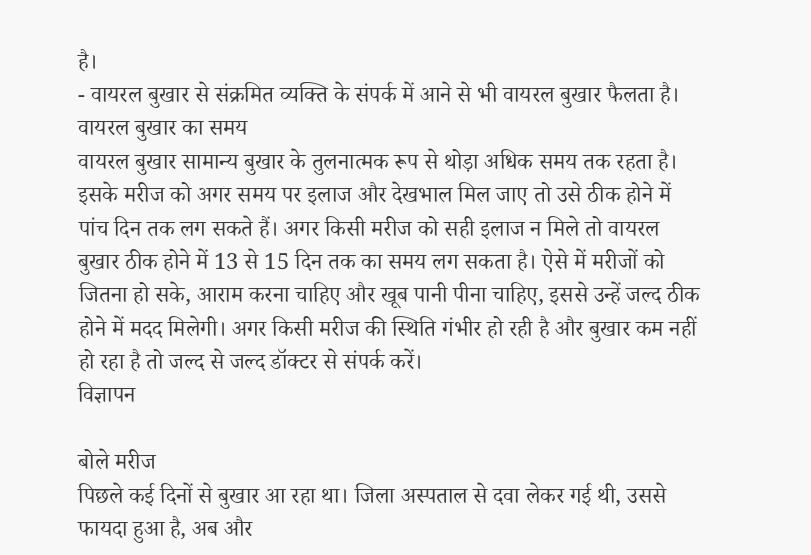है।
- वायरल बुखार से संक्रमित व्यक्ति के संपर्क में आने से भी वायरल बुखार फैलता है।
वायरल बुखार का समय
वायरल बुखार सामान्य बुखार के तुलनात्मक रूप से थोड़ा अधिक समय तक रहता है। इसके मरीज को अगर समय पर इलाज और देखभाल मिल जाए तो उसे ठीक होने में पांच दिन तक लग सकते हैं। अगर किसी मरीज को सही इलाज न मिले तो वायरल बुखार ठीक होने में 13 से 15 दिन तक का समय लग सकता है। ऐसे में मरीजों को जितना हो सके, आराम करना चाहिए और खूब पानी पीना चाहिए, इससे उन्हें जल्द ठीक होने में मदद मिलेगी। अगर किसी मरीज की स्थिति गंभीर हो रही है और बुखार कम नहीं हो रहा है तो जल्द से जल्द डॉक्टर से संपर्क करें।
विज्ञापन

बोले मरीज
पिछले कई दिनों से बुखार आ रहा था। जिला अस्पताल से दवा लेकर गई थी, उससे फायदा हुआ है, अब और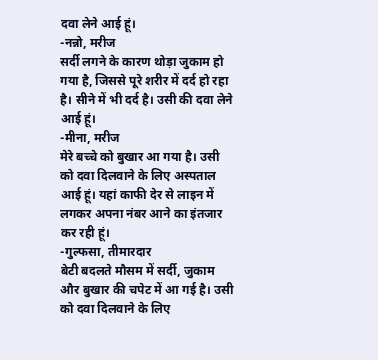दवा लेने आई हूं।
-नन्नो, मरीज
सर्दी लगने के कारण थोड़ा जुकाम हो गया है, जिससे पूरे शरीर में दर्द हो रहा है। सीने में भी दर्द है। उसी की दवा लेने आई हूं।
-मीना, मरीज
मेरे बच्चे को बुखार आ गया है। उसी को दवा दिलवाने के लिए अस्पताल आई हूं। यहां काफी देर से लाइन में लगकर अपना नंबर आने का इंतजार कर रही हूं।
-गुल्फसा, तीमारदार
बेटी बदलते मौसम में सर्दी, जुकाम और बुखार की चपेट में आ गई है। उसी को दवा दिलवाने के लिए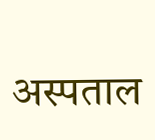अस्पताल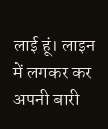लाई हूं। लाइन में लगकर कर अपनी बारी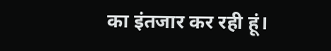का इंतजार कर रही हूं।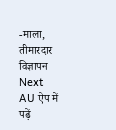-माला, तीमारदार
विज्ञापन
Next
AU ऐप में पढ़ें